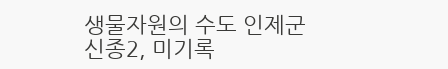생물자원의 수도 인제군 신종2, 미기록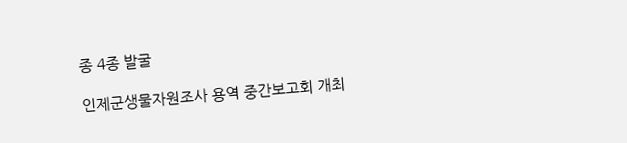종 4종 발굴

인제군생물자원조사 용역 중간보고회 개최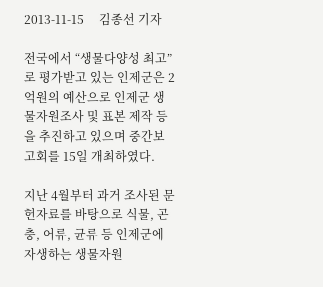2013-11-15     김종선 기자

전국에서 “생물다양성 최고”로 평가받고 있는 인제군은 2억원의 예산으로 인제군 생물자원조사 및 표본 제작 등을 추진하고 있으며 중간보고회를 15일 개최하였다.

지난 4월부터 과거 조사된 문헌자료를 바탕으로 식물, 곤충, 어류, 균류 등 인제군에 자생하는 생물자원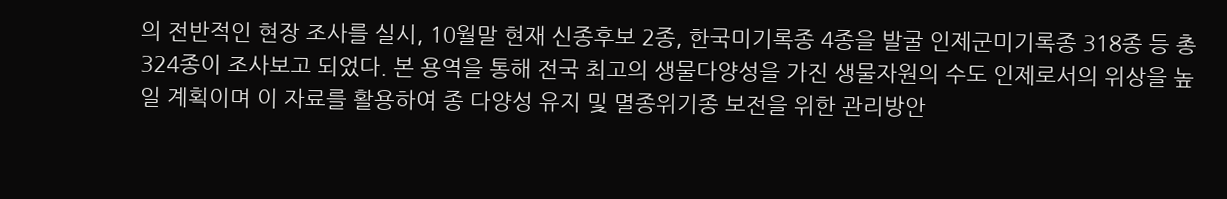의 전반적인 현장 조사를 실시, 10월말 현재 신종후보 2종, 한국미기록종 4종을 발굴 인제군미기록종 318종 등 총324종이 조사보고 되었다. 본 용역을 통해 전국 최고의 생물다양성을 가진 생물자원의 수도 인제로서의 위상을 높일 계획이며 이 자료를 활용하여 종 다양성 유지 및 멸종위기종 보전을 위한 관리방안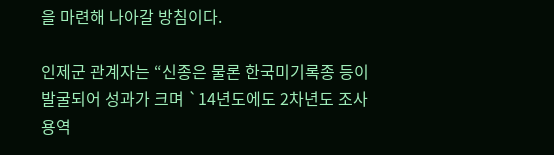을 마련해 나아갈 방침이다.

인제군 관계자는 “신종은 물론 한국미기록종 등이 발굴되어 성과가 크며 `14년도에도 2차년도 조사용역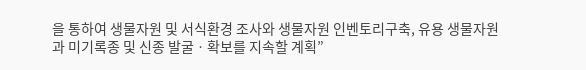을 통하여 생물자원 및 서식환경 조사와 생물자원 인벤토리구축, 유용 생물자원과 미기록종 및 신종 발굴ㆍ확보를 지속할 계획”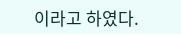이라고 하였다.